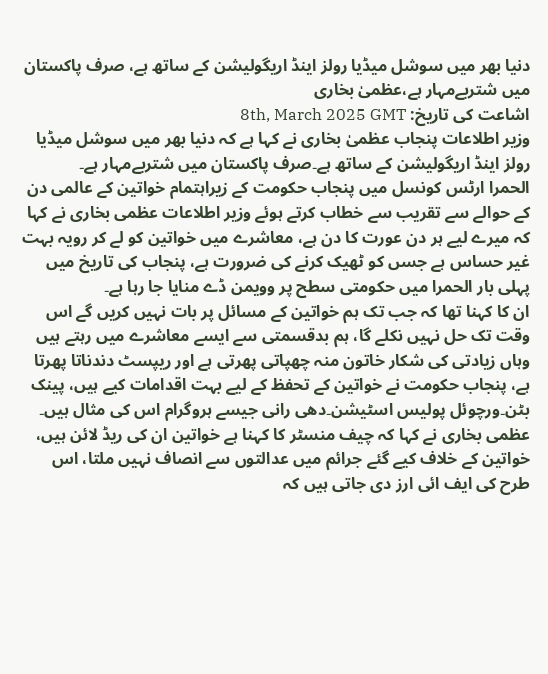دنیا بھر میں سوشل میڈیا رولز اینڈ اریگولیشن کے ساتھ ہے، صرف پاکستان میں شتربےمہار ہے،عظمیٰ بخاری
اشاعت کی تاریخ: 8th, March 2025 GMT
وزیر اطلاعات پنجاب عظمیٰ بخاری نے کہا ہے کہ دنیا بھر میں سوشل میڈیا رولز اینڈ اریگولیشن کے ساتھ ہے۔صرف پاکستان میں شتربےمہار ہے۔
الحمرا ارٹس کونسل میں پنجاب حکومت کے زیراہتمام خواتین کے عالمی دن کے حوالے سے تقریب سے خطاب کرتے ہوئے وزیر اطلاعات عظمی بخاری نے کہا کہ میرے لیے ہر دن عورت کا دن ہے، معاشرے میں خواتین کو لے کر رویہ بہت غیر حساس ہے جسں کو ٹھیک کرنے کی ضرورت ہے، پنجاب کی تاریخ میں پہلی بار الحمرا میں حکومتی سطح پر وویمن ڈے منایا جا رہا ہے۔
ان کا کہنا تھا کہ جب تک ہم خواتین کے مسائل پر بات نہیں کریں گے اس وقت تک حل نہیں نکلے گا، ہم بدقسمتی سے ایسے معاشرے میں رہتے ہیں وہاں زیادتی کی شکار خاتون منہ چھپاتی پھرتی ہے اور ریپسٹ دندناتا پھرتا ہے، پنجاب حکومت نے خواتین کے تحفظ کے لیے بہت اقدامات کیے ہیں، پینک بٹن۔ورچوئل پولیس اسٹیشن۔دھی رانی جیسے ہروگرام اس کی مثال ہیں۔
عظمی بخاری نے کہا کہ چیف منسٹر کا کہنا ہے خواتین ان کی ریڈ لائن ہیں، خواتین کے خلاف کیے گئے جرائم میں عدالتوں سے انصاف نہیں ملتا، اس طرح کی ایف ائی ارز دی جاتی ہیں کہ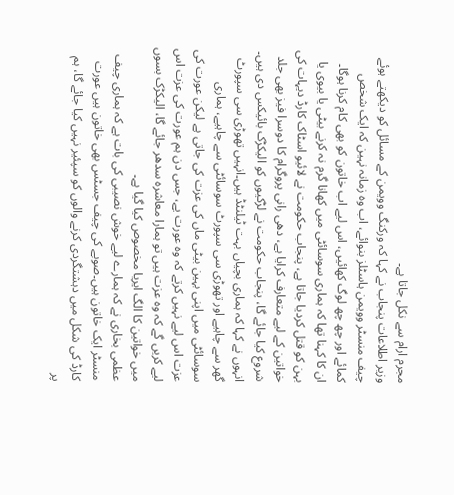مجرم ارام سے نکل جاتا ہے۔
وزیر اطلاعات پنجاب نے کہا کہ ورکنگ وویمن کے مسائل کو دیکھتے ہوئے چیف منسٹر وویمن ہاسٹلز بنوائے، اب وہ زمانہ نہین کہ ایک شخص کمائے اور چھ چھ لوگ کھائیں، اس لیے اب خاتون کو بھی کام کرنا ہوگا۔
ان کا کہنا تھا کہ ہماری سوسائٹی میں کھانا گرم نہ کرنے بیٹی یا بیوی یا بہن کو قتل کردیا جاتا ہے، پنجاب حکومت نے لائیو اسٹاک کارڈ دیہات کی خواتین کے لیے متعارف کرایا ہے، دھی رانی پروگرام کا دوسرا فیز بھی جلد شروع کیا جائے گا، پنجاب حکومت نے لڑکیوں کو الیکڑک بائیکس دی ہیں۔
انہوں نے کہا کہ ہماری بچیاں بہت ٹیلنٹڈ ہیں۔انہیں تھوڑی سی سپورٹ گھر سے چاہیے اور تھوڑی سی سپورٹ سوسائٹی سے چاہیے، ہماری سوسائٹی میں اپنی بہین بیٹی ماں کی عزت کی جاتی ہے لیکن عورت کی عزت اس لیے نہیں کرتے کہ وہ عورت یے، جس دن ہم عورت کی عزت اس لیے کریں گے کہ وہ عزت ہیں تو ہمارا معاشرہ سدھر جائے گا، الیکڑک بسوں میں خواتین کا الگ ایریا مخصوص کیا گیا ہے۔
عظمی بخاری نے کہ ہمارے لیے خوش نصیبی کی بات ہے کہ ہماری چیف منسٹر ایک خاتون ہیں۔صوبے کی چیف جسٹس بھی خاتون ہیں عورت کارڈ کی شکل میں دہشتگردی کرنے والوں کو سپئیر نہیں کیا جائے گا، ہم پر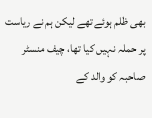بھی ظلم ہوئے تھے لیکن ہم نے ریاست پر حملہ نہیں کیا تھا، چیف منسٹر صاحبہ کو والد کے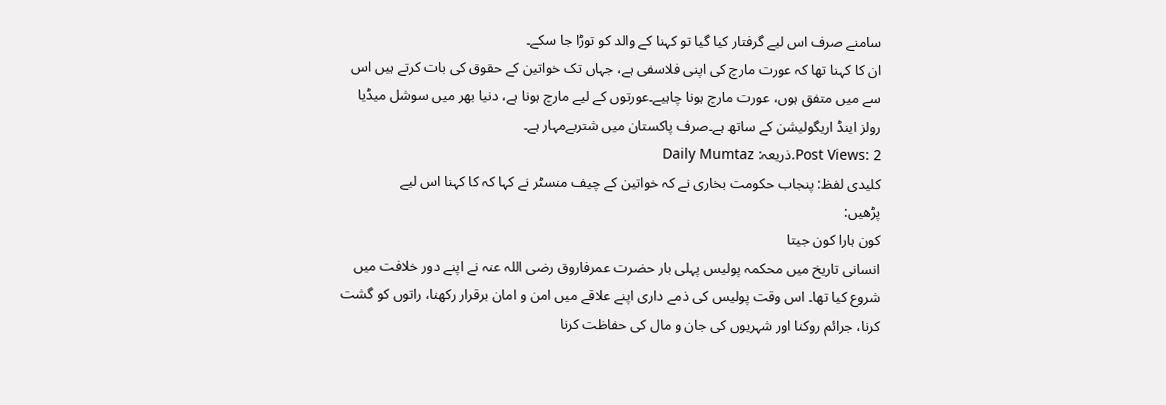سامنے صرف اس لیے گرفتار کیا گیا تو کہنا کے والد کو توڑا جا سکے۔
ان کا کہنا تھا کہ عورت مارچ کی اپنی فلاسفی ہے، جہاں تک خواتین کے حقوق کی بات کرتے ہیں اس سے میں متفق ہوں، عورت مارچ ہونا چاہیے۔عورتوں کے لیے مارچ ہونا ہے، دنیا بھر میں سوشل میڈیا رولز اینڈ اریگولیشن کے ساتھ ہے۔صرف پاکستان میں شتربےمہار ہے۔
Post Views: 2.ذریعہ: Daily Mumtaz
کلیدی لفظ: پنجاب حکومت بخاری نے کہ خواتین کے چیف منسٹر نے کہا کہ کا کہنا اس لیے
پڑھیں:
کون ہارا کون جیتا
انسانی تاریخ میں محکمہ پولیس پہلی بار حضرت عمرفاروق رضی اللہ عنہ نے اپنے دور خلافت میں شروع کیا تھا۔ اس وقت پولیس کی ذمے داری اپنے علاقے میں امن و امان برقرار رکھنا، راتوں کو گشت کرنا، جرائم روکنا اور شہریوں کی جان و مال کی حفاظت کرنا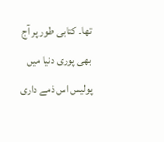تھا۔ کتابی طور پر آج بھی پوری دنیا میں پولیس اس ذمے داری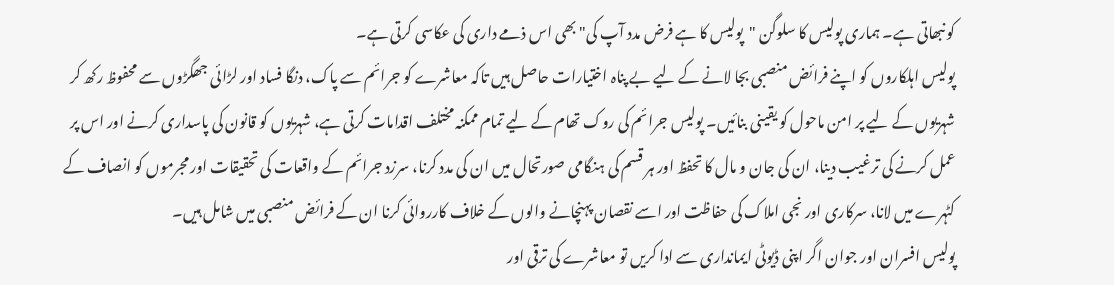کو نبھاتی ہے۔ ہماری پولیس کا سلوگن "پولیس کا ہے فرض مدد آپ کی" بھی اس ذمے داری کی عکاسی کرتی ہے۔
پولیس اہلکاروں کو اپنے فرائض منصبی بجا لانے کے لیے بے پناہ اختیارات حاصل ہیں تاکہ معاشرے کو جرائم سے پاک، دنگا فساد اور لڑائی جھگڑوں سے محفوظ رکھ کر شہریوں کے لیے پر امن ماحول کو یقینی بنائیں۔ پولیس جرائم کی روک تھام کے لیے تمام ممکنہ مختلف اقدامات کرتی ہے، شہریوں کو قانون کی پاسداری کرنے اور اس پر عمل کرنے کی ترغیب دینا، ان کی جان و مال کا تحفظ اور ہر قسم کی ہنگامی صورتحال میں ان کی مدد کرنا، سرزد جرائم کے واقعات کی تحقیقات اور مجرموں کو انصاف کے کٹہرے میں لانا، سرکاری اور نجی املاک کی حفاظت اور اسے نقصان پہنچانے والوں کے خلاف کارروائی کرنا ان کے فرائض منصبی میں شامل ہیں۔
پولیس افسران اور جوان اگر اپنی ڈیوٹی ایمانداری سے ادا کریں تو معاشرے کی ترقی اور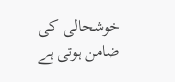خوشحالی کی ضامن ہوتی ہے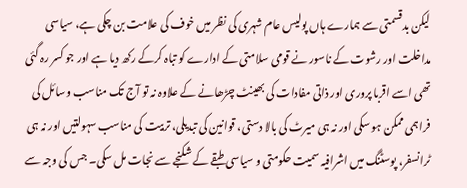لیکن بدقسمتی سے ہمارے ہاں پولیس عام شہری کی نظر میں خوف کی علامت بن چکی ہے، سیاسی مداخلت اور رشوت کے ناسور نے قومی سلامتی کے ادارے کو تباہ کرکے رکھ دیا ہے اور جو کسر رہ گئی تھی اسے اقربا پروری اور ذاتی مفادات کی بھینٹ چڑھانے کے علاوہ نہ تو آج تک مناسب وسائل کی فراہمی ممکن ہو سکی اور نہ ہی میرٹ کی بالا دستی، قوانین کی تبدیلی، تربیت کی مناسب سہولتیں اور نہ ہی ٹرانسفر، پوسٹنگ میں اشرافیہ سمیت حکومتی و سیاسی طبقے کے شکنجے سے نجات مل سکی۔ جس کی وجہ سے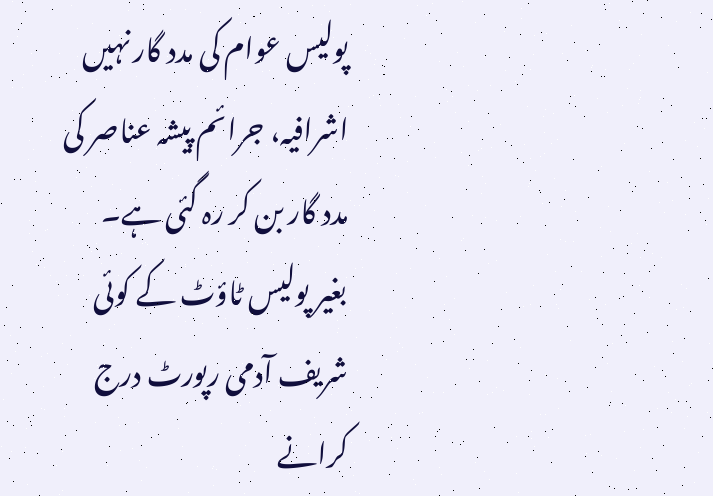پولیس عوام کی مدد گار نہیں اشرافیہ، جرائم پیشہ عناصر کی مدد گار بن کر رہ گئی ہے۔
بغیر پولیس ٹاؤٹ کے کوئی شریف آدمی رپورٹ درج کرانے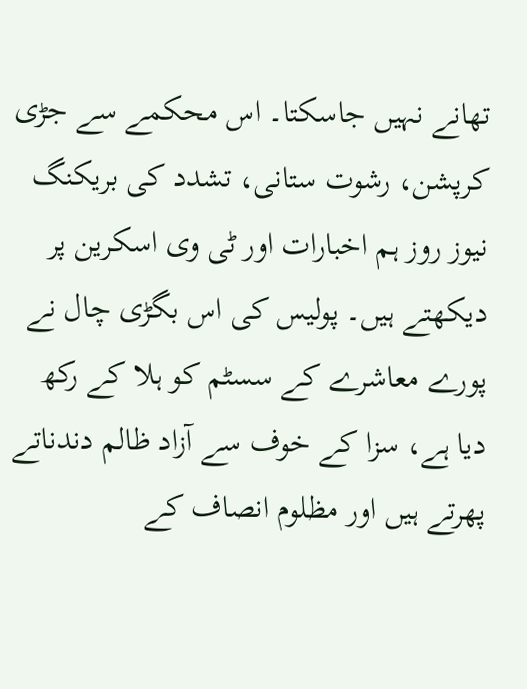تھانے نہیں جاسکتا۔ اس محکمے سے جڑی کرپشن، رشوت ستانی، تشدد کی بریکنگ نیوز روز ہم اخبارات اور ٹی وی اسکرین پر دیکھتے ہیں۔ پولیس کی اس بگڑی چال نے پورے معاشرے کے سسٹم کو ہلا کے رکھ دیا ہے، سزا کے خوف سے آزاد ظالم دندناتے پھرتے ہیں اور مظلوم انصاف کے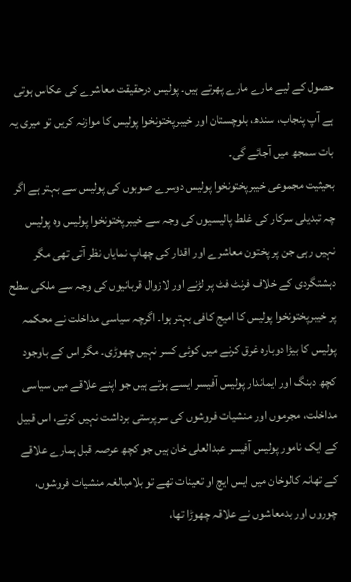حصول کے لیے مارے مارے پھرتے ہیں۔ پولیس درحقیقت معاشرے کی عکاس ہوتی ہے آپ پنجاب، سندھ، بلوچستان اور خیبرپختونخوا پولیس کا موازنہ کریں تو میری یہ بات سمجھ میں آجائے گی۔
بحیثیت مجموعی خیبرپختونخوا پولیس دوسرے صوبوں کی پولیس سے بہتر ہے اگر چہ تبدیلی سرکار کی غلط پالیسیوں کی وجہ سے خیبرپختونخوا پولیس وہ پولیس نہیں رہی جن پر پختون معاشرے اور اقدار کی چھاپ نمایاں نظر آتی تھی مگر دہشتگردی کے خلاف فرنٹ فٹ پر لڑنے اور لازوال قربانیوں کی وجہ سے ملکی سطح پر خیبرپختونخوا پولیس کا امیج کافی بہتر ہوا۔ اگرچہ سیاسی مداخلت نے محکمہ پولیس کا بیڑا دوبارہ غرق کرنے میں کوئی کسر نہیں چھوڑی۔ مگر اس کے باوجود کچھ دبنگ اور ایماندار پولیس آفیسر ایسے ہوتے ہیں جو اپنے علاقے میں سیاسی مداخلت، مجرموں اور منشیات فروشوں کی سرپرستی برداشت نہیں کرتے، اس قبیل کے ایک نامور پولیس آفیسر عبدالعلی خان ہیں جو کچھ عرصہ قبل ہمارے علاقے کے تھانہ کالوخان میں ایس ایچ او تعینات تھے تو بلامبالغہ منشیات فروشوں، چوروں اور بدمعاشوں نے علاقہ چھوڑا تھا،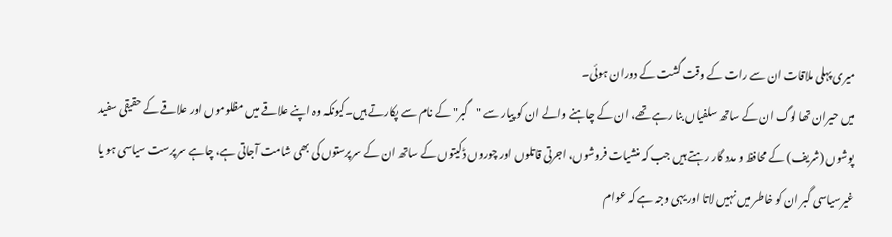میری پہلی ملاقات ان سے رات کے وقت گشت کے دوران ہوئی۔
میں حیران تھا لوگ ان کے ساتھ سلفیاں بنا رہے تھے، ان کے چاہنے والے ان کو پیار سے "گبر" کے نام سے پکارتے ہیں۔کیونکہ وہ اپنے علاقے میں مظلوموں اور علاقے کے حقیقی سفید پوشوں (شریف) کے محافظ و مدد گار رہتے ہیں جب کہ منشیات فروشوں، اجرتی قاتلوں اور چوروں ڈکیتوں کے ساتھ ان کے سرپرستوں کی بھی شامت آجاتی ہے، چاہے سرپرست سیاسی ہو یا غیرسیاسی گبر ان کو خاطر میں نہیں لاتا اور یہی وجہ ہے کہ عوام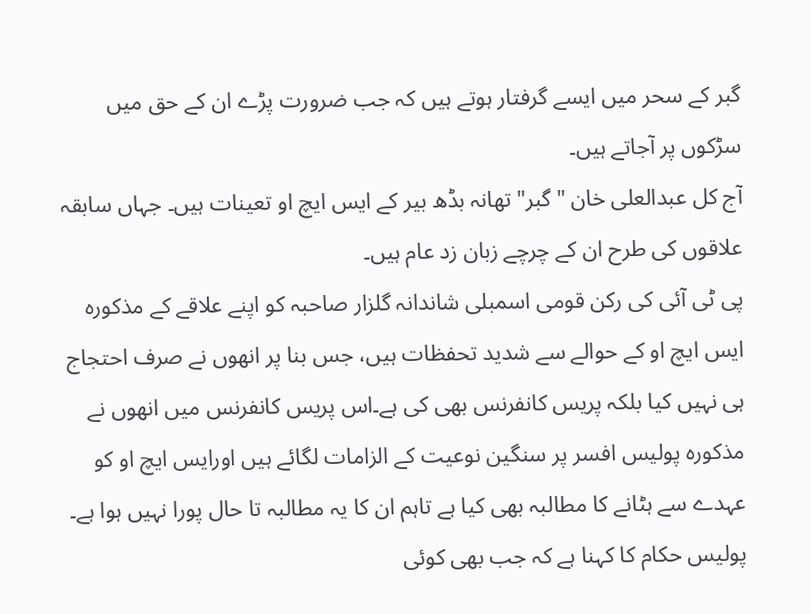گبر کے سحر میں ایسے گرفتار ہوتے ہیں کہ جب ضرورت پڑے ان کے حق میں سڑکوں پر آجاتے ہیں۔
آج کل عبدالعلی خان "گبر" تھانہ بڈھ بیر کے ایس ایچ او تعینات ہیں۔ جہاں سابقہ علاقوں کی طرح ان کے چرچے زبان زد عام ہیں۔
پی ٹی آئی کی رکن قومی اسمبلی شاندانہ گلزار صاحبہ کو اپنے علاقے کے مذکورہ ایس ایچ او کے حوالے سے شدید تحفظات ہیں، جس بنا پر انھوں نے صرف احتجاج ہی نہیں کیا بلکہ پریس کانفرنس بھی کی ہے۔اس پریس کانفرنس میں انھوں نے مذکورہ پولیس افسر پر سنگین نوعیت کے الزامات لگائے ہیں اورایس ایچ او کو عہدے سے ہٹانے کا مطالبہ بھی کیا ہے تاہم ان کا یہ مطالبہ تا حال پورا نہیں ہوا ہے۔
پولیس حکام کا کہنا ہے کہ جب بھی کوئی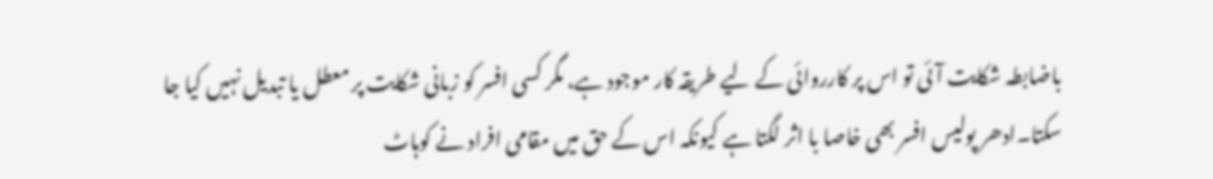باضابطہ شکایت آئی تو اس پر کارروائی کے لیے طریقہ کار موجود ہے، مگر کسی افسر کو زبانی شکایت پر معطل یا تبدیل نہیں کیا جا سکتا۔ادھر پولیس افسر بھی خاصا با اثر لگتا ہے کیونکہ اس کے حق میں مقامی افراد نے کوہاٹ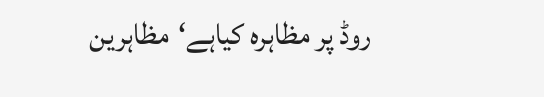روڈ پر مظاہرہ کیاہے‘مظاہرین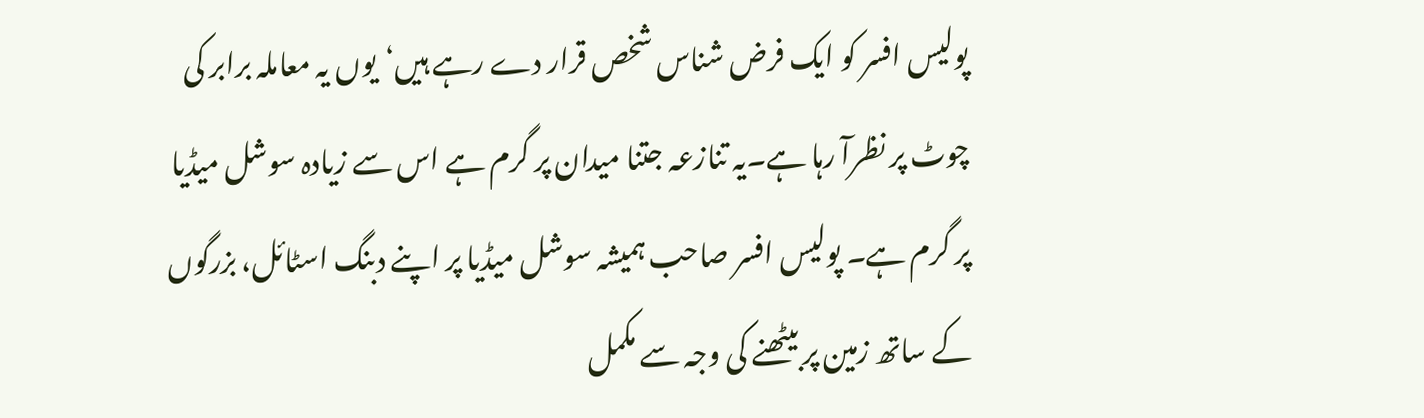پولیس افسر کو ایک فرض شناس شخص قرار دے رہے ہیں‘یوں یہ معاملہ برابر کی چوٹ پر نظرآ رہا ہے۔یہ تنازعہ جتنا میدان پر گرم ہے اس سے زیادہ سوشل میڈیا پر گرم ہے۔ پولیس افسر صاحب ہمیشہ سوشل میڈیا پر اپنے دبنگ اسٹائل، بزرگوں کے ساتھ زمین پر بیٹھنے کی وجہ سے مکمل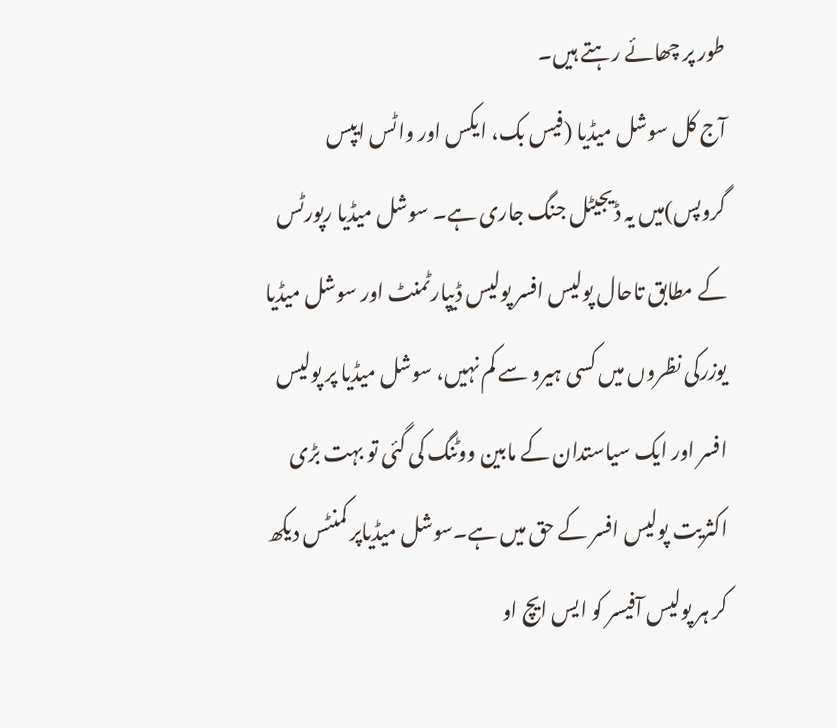طور پر چھائے رہتے ہیں۔
آج کل سوشل میڈیا (فیس بک، ایکس اور واٹس ایپس گروپس)میں یہ ڈیجیٹل جنگ جاری ہے۔ سوشل میڈیا رپورٹس کے مطابق تاحال پولیس افسر پولیس ڈیپارٹمنٹ اور سوشل میڈیا یوزرکی نظروں میں کسی ہیرو سے کم نہیں، سوشل میڈیا پر پولیس افسر اور ایک سیاستدان کے مابین ووٹنگ کی گئی تو بہت بڑی اکثریت پولیس افسر کے حق میں ہے۔سوشل میڈیاپر کمنٹس دیکھ کر ہر پولیس آفیسر کو ایس ایچ او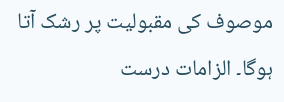موصوف کی مقبولیت پر رشک آتا ہوگا۔ الزامات درست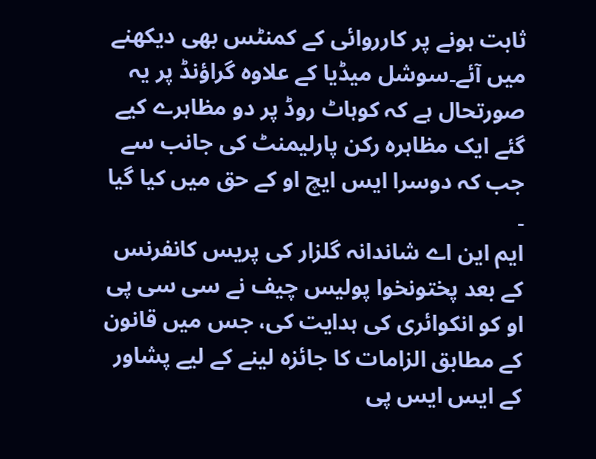ثابت ہونے پر کارروائی کے کمنٹس بھی دیکھنے میں آئے۔سوشل میڈیا کے علاوہ گراؤنڈ پر یہ صورتحال ہے کہ کوہاٹ روڈ پر دو مظاہرے کیے گئے ایک مظاہرہ رکن پارلیمنٹ کی جانب سے جب کہ دوسرا ایس ایچ او کے حق میں کیا گیا ۔
ایم این اے شاندانہ گلزار کی پریس کانفرنس کے بعد پختونخوا پولیس چیف نے سی سی پی او کو انکوائری کی ہدایت کی، جس میں قانون کے مطابق الزامات کا جائزہ لینے کے لیے پشاور کے ایس ایس پی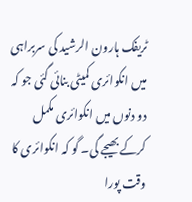ٹریفک ہارون الرشید کی سربراہی میں انکوائری کمیٹی بنائی گئی جو کہ دو دنوں میں انکوائری مکمل کرکے بھیجے گی۔ گو کہ انکوائری کا وقت پورا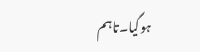ہوگیا۔تاہم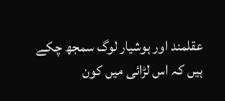عقلمند اور ہوشیار لوگ سمجھ چکے ہیں کہ اس لڑائی میں کون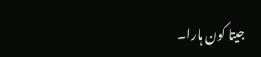جیتا کون ہارا۔